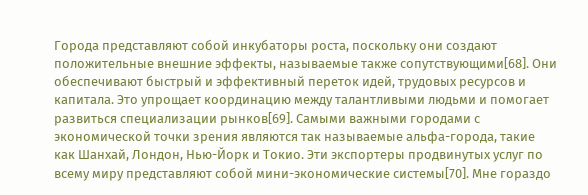Города представляют собой инкубаторы роста, поскольку они создают положительные внешние эффекты, называемые также сопутствующими[68]. Они обеспечивают быстрый и эффективный переток идей, трудовых ресурсов и капитала. Это упрощает координацию между талантливыми людьми и помогает развиться специализации рынков[69]. Самыми важными городами с экономической точки зрения являются так называемые альфа-города, такие как Шанхай, Лондон, Нью-Йорк и Токио. Эти экспортеры продвинутых услуг по всему миру представляют собой мини-экономические системы[70]. Мне гораздо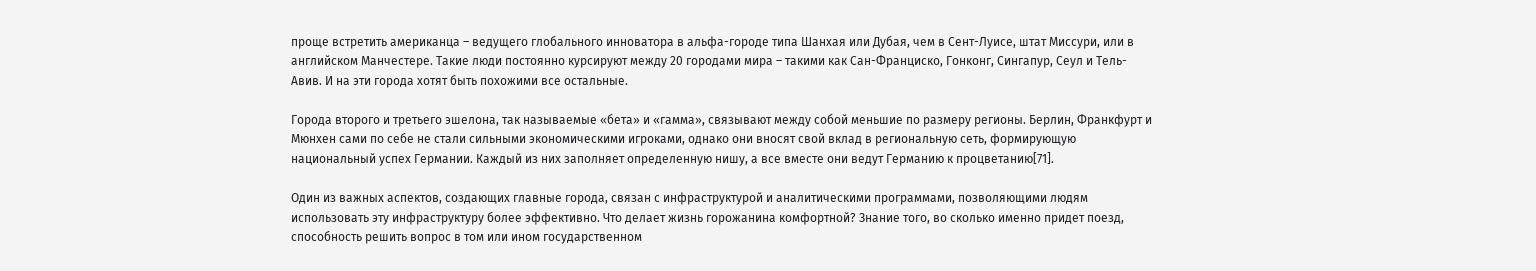проще встретить американца – ведущего глобального инноватора в альфа-городе типа Шанхая или Дубая, чем в Сент-Луисе, штат Миссури, или в английском Манчестере. Такие люди постоянно курсируют между 20 городами мира – такими как Сан-Франциско, Гонконг, Сингапур, Сеул и Тель-Авив. И на эти города хотят быть похожими все остальные.

Города второго и третьего эшелона, так называемые «бета» и «гамма», связывают между собой меньшие по размеру регионы. Берлин, Франкфурт и Мюнхен сами по себе не стали сильными экономическими игроками, однако они вносят свой вклад в региональную сеть, формирующую национальный успех Германии. Каждый из них заполняет определенную нишу, а все вместе они ведут Германию к процветанию[71].

Один из важных аспектов, создающих главные города, связан с инфраструктурой и аналитическими программами, позволяющими людям использовать эту инфраструктуру более эффективно. Что делает жизнь горожанина комфортной? Знание того, во сколько именно придет поезд, способность решить вопрос в том или ином государственном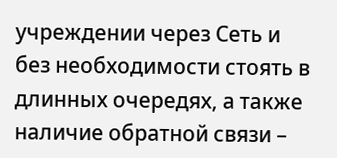учреждении через Сеть и без необходимости стоять в длинных очередях, а также наличие обратной связи –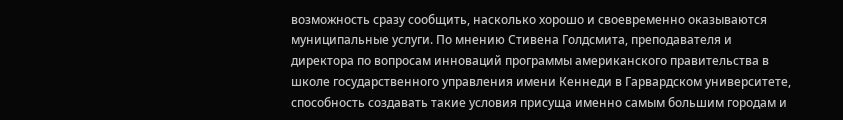возможность сразу сообщить, насколько хорошо и своевременно оказываются муниципальные услуги. По мнению Стивена Голдсмита, преподавателя и директора по вопросам инноваций программы американского правительства в школе государственного управления имени Кеннеди в Гарвардском университете, способность создавать такие условия присуща именно самым большим городам и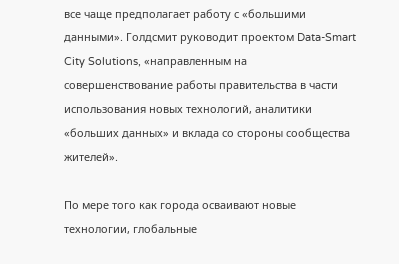все чаще предполагает работу с «большими данными». Голдсмит руководит проектом Data-Smart City Solutions, «направленным на совершенствование работы правительства в части использования новых технологий, аналитики «больших данных» и вклада со стороны сообщества жителей».

По мере того как города осваивают новые технологии, глобальные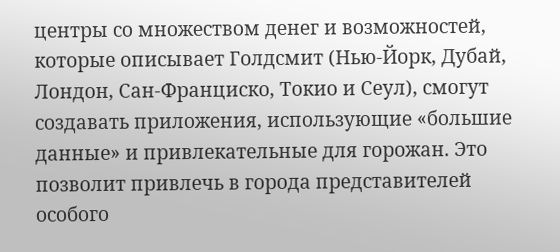центры со множеством денег и возможностей, которые описывает Голдсмит (Нью-Йорк, Дубай, Лондон, Сан-Франциско, Токио и Сеул), смогут создавать приложения, использующие «большие данные» и привлекательные для горожан. Это позволит привлечь в города представителей особого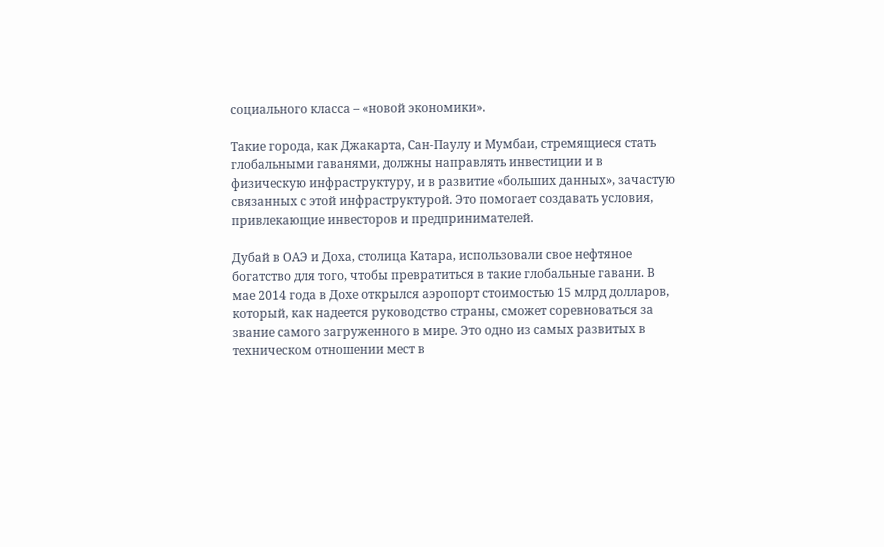социального класса – «новой экономики».

Такие города, как Джакарта, Сан-Паулу и Мумбаи, стремящиеся стать глобальными гаванями, должны направлять инвестиции и в физическую инфраструктуру, и в развитие «больших данных», зачастую связанных с этой инфраструктурой. Это помогает создавать условия, привлекающие инвесторов и предпринимателей.

Дубай в ОАЭ и Доха, столица Катара, использовали свое нефтяное богатство для того, чтобы превратиться в такие глобальные гавани. В мае 2014 года в Дохе открылся аэропорт стоимостью 15 млрд долларов, который, как надеется руководство страны, сможет соревноваться за звание самого загруженного в мире. Это одно из самых развитых в техническом отношении мест в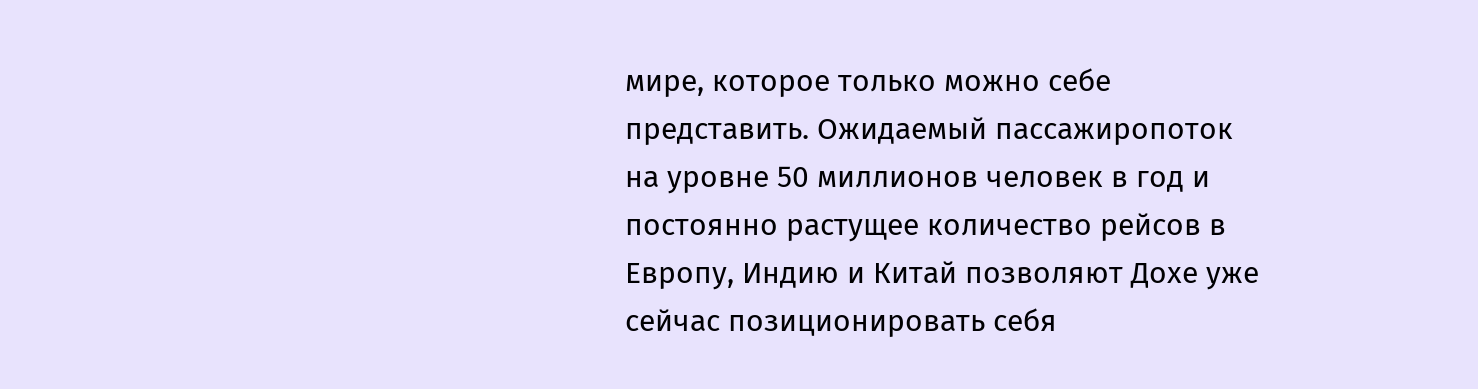мире, которое только можно себе представить. Ожидаемый пассажиропоток на уровне 50 миллионов человек в год и постоянно растущее количество рейсов в Европу, Индию и Китай позволяют Дохе уже сейчас позиционировать себя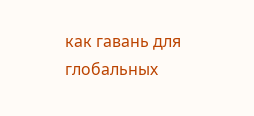как гавань для глобальных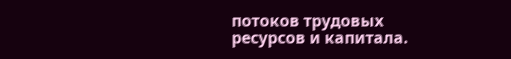потоков трудовых ресурсов и капитала.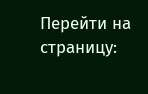Перейти на страницу: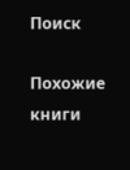Поиск

Похожие книги